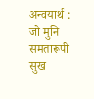अन्वयार्थ : जो मुनि समतारूपी सुख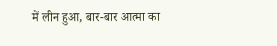में लीन हुआ, बार-बार आत्मा का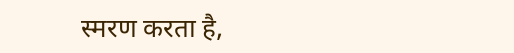स्मरण करता है,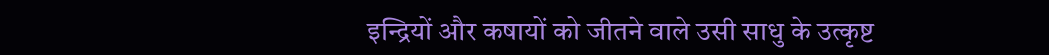इन्द्रियों और कषायों को जीतने वाले उसी साधु के उत्कृष्ट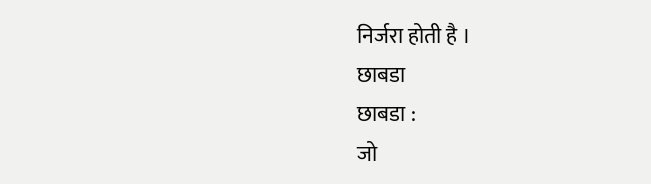निर्जरा होती है ।
छाबडा
छाबडा :
जो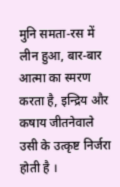मुनि समता-रस में लीन हुआ, बार-बार आत्मा का स्मरण करता है, इन्द्रिय और कषाय जीतनेवाले उसी के उत्कृष्ट निर्जरा होती है ।